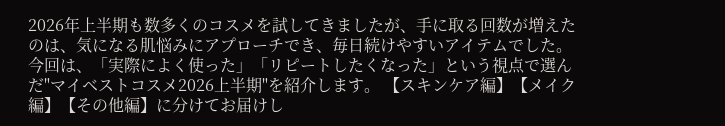2026年上半期も数多くのコスメを試してきましたが、手に取る回数が増えたのは、気になる肌悩みにアプローチでき、毎日続けやすいアイテムでした。 今回は、「実際によく使った」「リピートしたくなった」という視点で選んだ"マイベストコスメ2026上半期"を紹介します。 【スキンケア編】【メイク編】【その他編】に分けてお届けし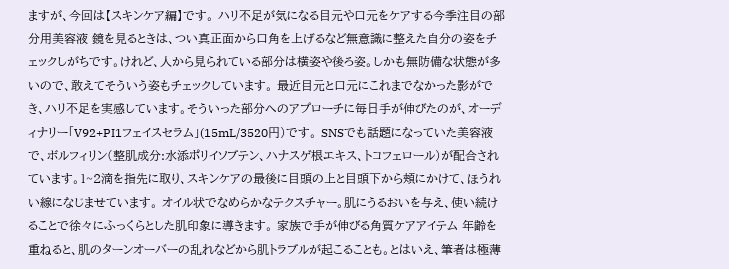ますが、今回は【スキンケア編】です。 ハリ不足が気になる目元や口元をケアする今季注目の部分用美容液 鏡を見るときは、つい真正面から口角を上げるなど無意識に整えた自分の姿をチェックしがちです。けれど、人から見られている部分は横姿や後ろ姿。しかも無防備な状態が多いので、敢えてそういう姿もチェックしています。 最近目元と口元にこれまでなかった影ができ、ハリ不足を実感しています。そういった部分へのアプローチに毎日手が伸びたのが、オーディナリー「V92+PI1フェイスセラム」(15mL/3520円)です。 SNSでも話題になっていた美容液で、ボルフィリン(整肌成分:水添ポリイソブテン、ハナスゲ根エキス、トコフェロール)が配合されています。1~2滴を指先に取り、スキンケアの最後に目頭の上と目頭下から頬にかけて、ほうれい線になじませています。 オイル状でなめらかなテクスチャー。肌にうるおいを与え、使い続けることで徐々にふっくらとした肌印象に導きます。 家族で手が伸びる角質ケアアイテム 年齢を重ねると、肌のターンオーバーの乱れなどから肌トラブルが起こることも。とはいえ、筆者は極薄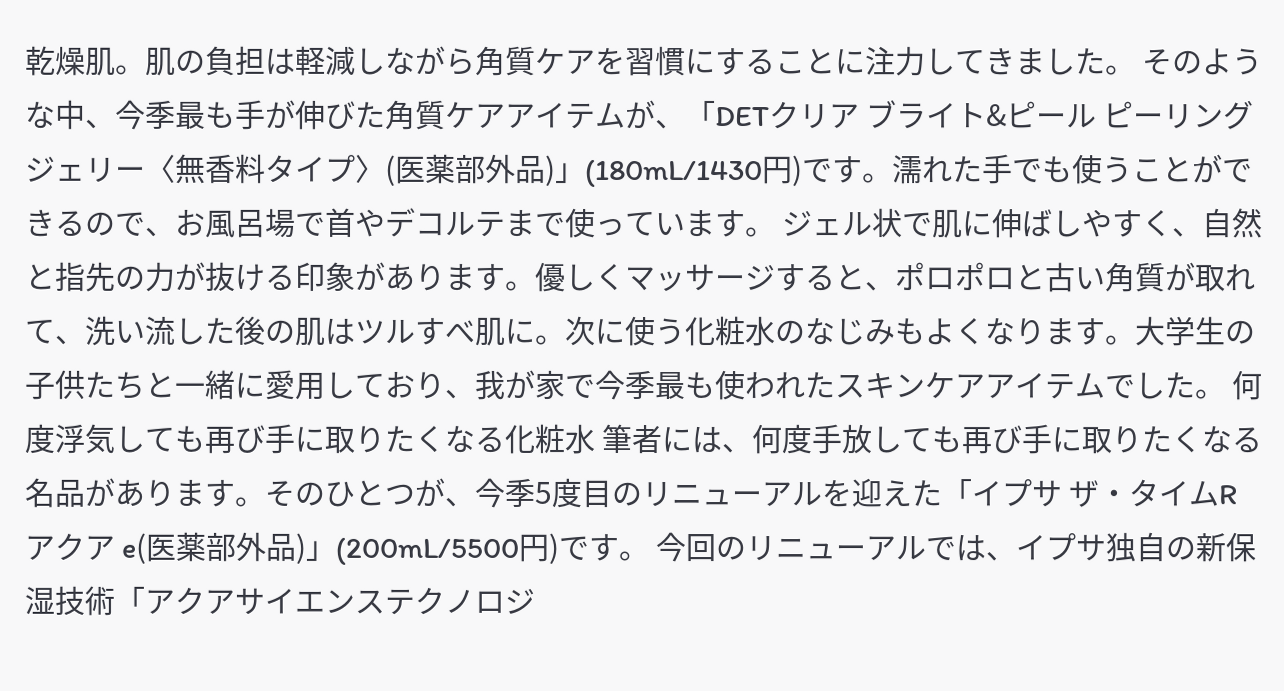乾燥肌。肌の負担は軽減しながら角質ケアを習慣にすることに注力してきました。 そのような中、今季最も手が伸びた角質ケアアイテムが、「DETクリア ブライト&ピール ピーリングジェリー〈無香料タイプ〉(医薬部外品)」(180mL/1430円)です。濡れた手でも使うことができるので、お風呂場で首やデコルテまで使っています。 ジェル状で肌に伸ばしやすく、自然と指先の力が抜ける印象があります。優しくマッサージすると、ポロポロと古い角質が取れて、洗い流した後の肌はツルすべ肌に。次に使う化粧水のなじみもよくなります。大学生の子供たちと一緒に愛用しており、我が家で今季最も使われたスキンケアアイテムでした。 何度浮気しても再び手に取りたくなる化粧水 筆者には、何度手放しても再び手に取りたくなる名品があります。そのひとつが、今季5度目のリニューアルを迎えた「イプサ ザ・タイムR アクア e(医薬部外品)」(200mL/5500円)です。 今回のリニューアルでは、イプサ独自の新保湿技術「アクアサイエンステクノロジ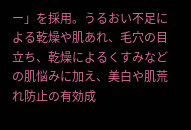ー」を採用。うるおい不足による乾燥や肌あれ、毛穴の目立ち、乾燥によるくすみなどの肌悩みに加え、美白や肌荒れ防止の有効成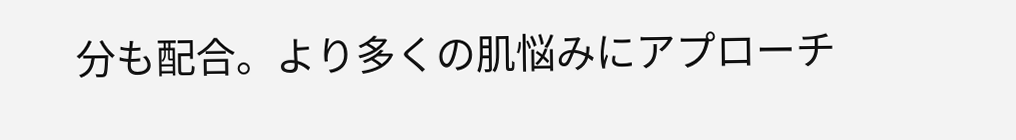分も配合。より多くの肌悩みにアプローチ